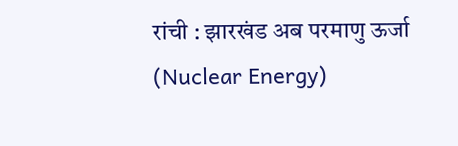रांची : झारखंड अब परमाणु ऊर्जा (Nuclear Energy)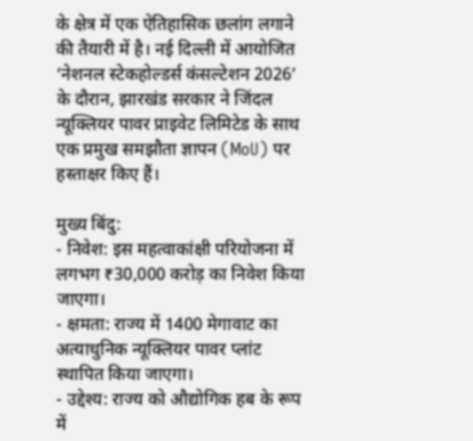के क्षेत्र में एक ऐतिहासिक छलांग लगाने की तैयारी में है। नई दिल्ली में आयोजित ‘नेशनल स्टेकहोल्डर्स कंसल्टेशन 2026’ के दौरान, झारखंड सरकार ने जिंदल न्यूक्लियर पावर प्राइवेट लिमिटेड के साथ एक प्रमुख समझौता ज्ञापन (MoU) पर हस्ताक्षर किए हैं।

मुख्य बिंदु:
- निवेश: इस महत्वाकांक्षी परियोजना में लगभग ₹30,000 करोड़ का निवेश किया जाएगा।
- क्षमता: राज्य में 1400 मेगावाट का अत्याधुनिक न्यूक्लियर पावर प्लांट स्थापित किया जाएगा।
- उद्देश्य: राज्य को औद्योगिक हब के रूप में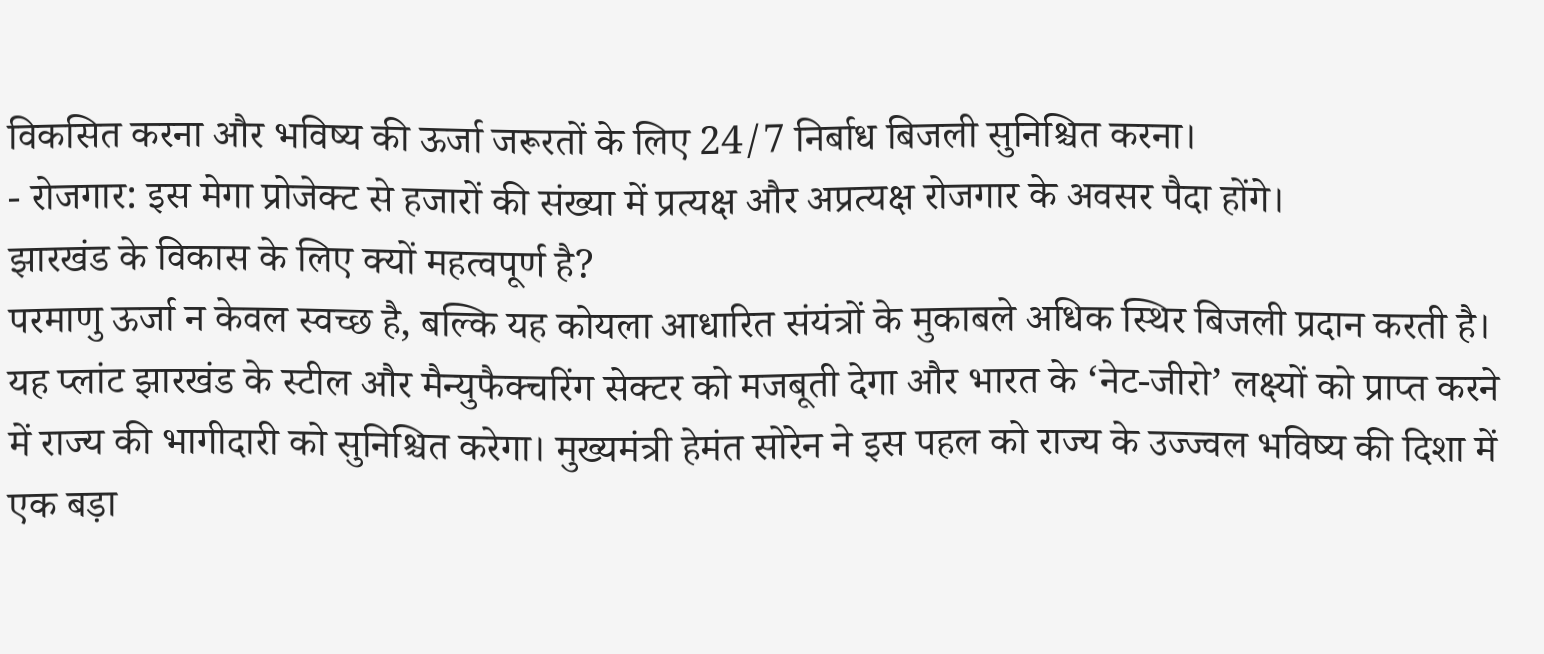विकसित करना और भविष्य की ऊर्जा जरूरतों के लिए 24/7 निर्बाध बिजली सुनिश्चित करना।
- रोजगार: इस मेगा प्रोजेक्ट से हजारों की संख्या में प्रत्यक्ष और अप्रत्यक्ष रोजगार के अवसर पैदा होंगे।
झारखंड के विकास के लिए क्यों महत्वपूर्ण है?
परमाणु ऊर्जा न केवल स्वच्छ है, बल्कि यह कोयला आधारित संयंत्रों के मुकाबले अधिक स्थिर बिजली प्रदान करती है। यह प्लांट झारखंड के स्टील और मैन्युफैक्चरिंग सेक्टर को मजबूती देगा और भारत के ‘नेट-जीरो’ लक्ष्यों को प्राप्त करने में राज्य की भागीदारी को सुनिश्चित करेगा। मुख्यमंत्री हेमंत सोरेन ने इस पहल को राज्य के उज्ज्वल भविष्य की दिशा में एक बड़ा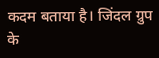कदम बताया है। जिंदल ग्रुप के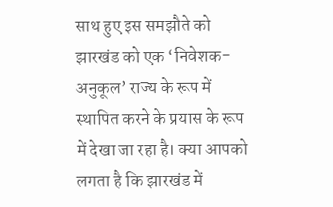साथ हुए इस समझौते को झारखंड को एक ‘निवेशक-अनुकूल’ राज्य के रूप में स्थापित करने के प्रयास के रूप में देखा जा रहा है। क्या आपको लगता है कि झारखंड में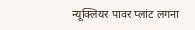न्यूक्लियर पावर प्लांट लगना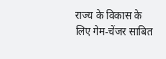राज्य के विकास के लिए गेम-चेंजर साबित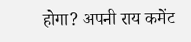होगा? अपनी राय कमेंट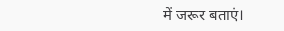में जरूर बताएं।